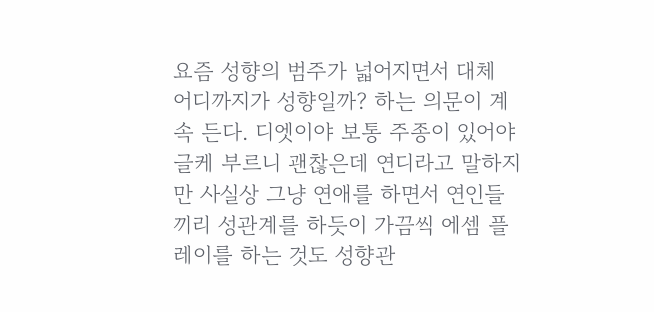요즘 성향의 범주가 넓어지면서 대체 어디까지가 성향일까? 하는 의문이 계속 든다. 디엣이야 보통 주종이 있어야 글케 부르니 괜찮은데 연디라고 말하지만 사실상 그냥 연애를 하면서 연인들끼리 성관계를 하듯이 가끔씩 에셈 플레이를 하는 것도 성향관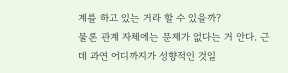계를 하고 있는 거라 할 수 있을까?
물론 관계 자체에는 문제가 없다는 거 안다. 근데 과연 어디까지가 성향적인 것일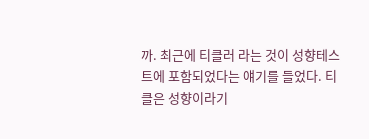까. 최근에 티클러 라는 것이 성향테스트에 포함되었다는 얘기를 들었다. 티클은 성향이라기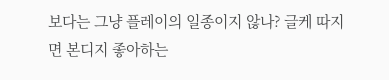보다는 그냥 플레이의 일종이지 않나? 글케 따지면 본디지 좋아하는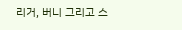리거, 버니 그리고 스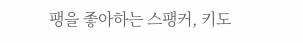팽을 좋아하는 스팽커, 키도